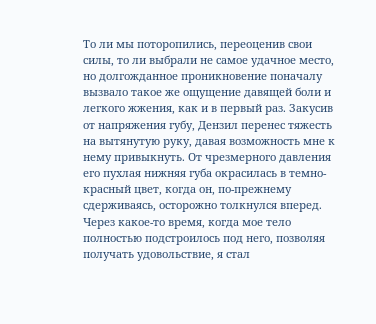То ли мы поторопились, переоценив свои силы, то ли выбрали не самое удачное место, но долгожданное проникновение поначалу вызвало такое же ощущение давящей боли и легкого жжения, как и в первый раз. Закусив от напряжения губу, Дензил перенес тяжесть на вытянутую руку, давая возможность мне к нему привыкнуть. От чрезмерного давления его пухлая нижняя губа окрасилась в темно-красный цвет, когда он, по-прежнему сдерживаясь, осторожно толкнулся вперед. Через какое-то время, когда мое тело полностью подстроилось под него, позволяя получать удовольствие, я стал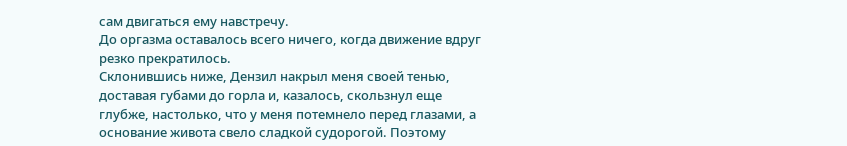сам двигаться ему навстречу.
До оргазма оставалось всего ничего, когда движение вдруг резко прекратилось.
Склонившись ниже, Дензил накрыл меня своей тенью, доставая губами до горла и, казалось, скользнул еще глубже, настолько, что у меня потемнело перед глазами, а основание живота свело сладкой судорогой. Поэтому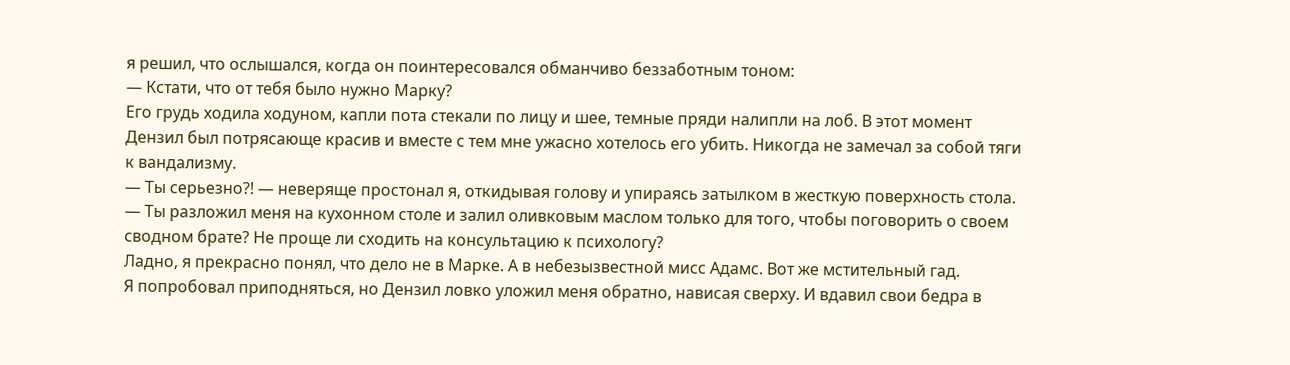я решил, что ослышался, когда он поинтересовался обманчиво беззаботным тоном:
— Кстати, что от тебя было нужно Марку?
Его грудь ходила ходуном, капли пота стекали по лицу и шее, темные пряди налипли на лоб. В этот момент Дензил был потрясающе красив и вместе с тем мне ужасно хотелось его убить. Никогда не замечал за собой тяги к вандализму.
— Ты серьезно?! — неверяще простонал я, откидывая голову и упираясь затылком в жесткую поверхность стола. — Ты разложил меня на кухонном столе и залил оливковым маслом только для того, чтобы поговорить о своем сводном брате? Не проще ли сходить на консультацию к психологу?
Ладно, я прекрасно понял, что дело не в Марке. А в небезызвестной мисс Адамс. Вот же мстительный гад.
Я попробовал приподняться, но Дензил ловко уложил меня обратно, нависая сверху. И вдавил свои бедра в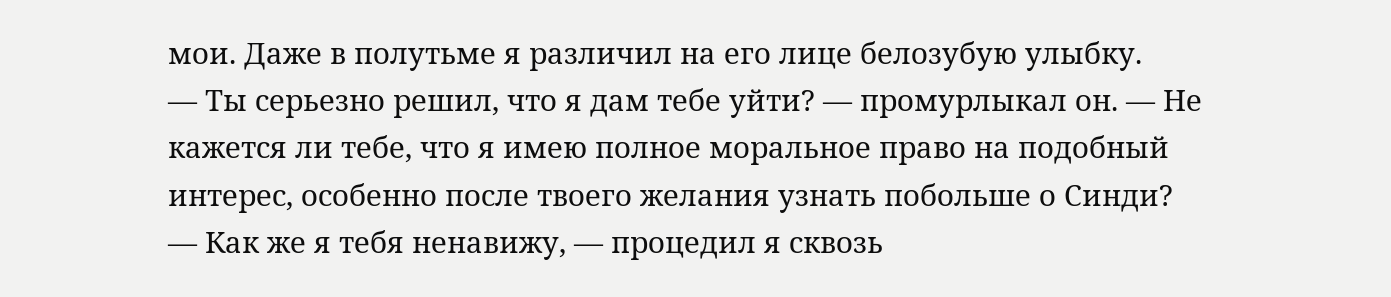мои. Даже в полутьме я различил на его лице белозубую улыбку.
— Ты серьезно решил, что я дам тебе уйти? — промурлыкал он. — Не кажется ли тебе, что я имею полное моральное право на подобный интерес, особенно после твоего желания узнать побольше о Синди?
— Как же я тебя ненавижу, — процедил я сквозь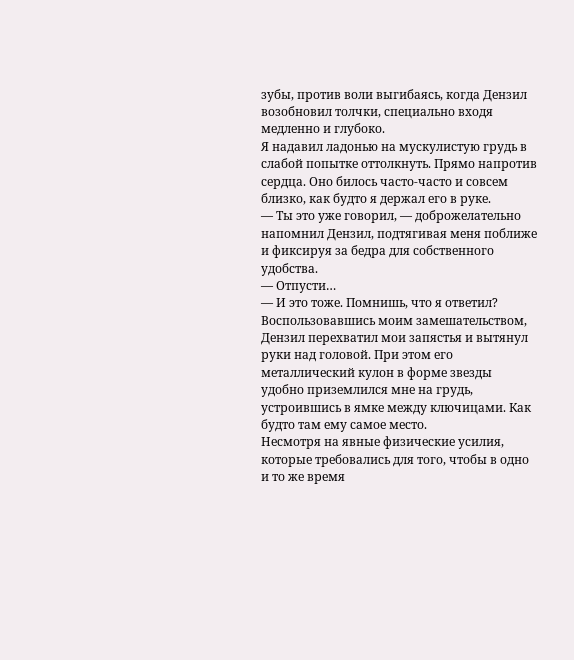зубы, против воли выгибаясь, когда Дензил возобновил толчки, специально входя медленно и глубоко.
Я надавил ладонью на мускулистую грудь в слабой попытке оттолкнуть. Прямо напротив сердца. Оно билось часто-часто и совсем близко, как будто я держал его в руке.
— Ты это уже говорил, — доброжелательно напомнил Дензил, подтягивая меня поближе и фиксируя за бедра для собственного удобства.
— Отпусти…
— И это тоже. Помнишь, что я ответил?
Воспользовавшись моим замешательством, Дензил перехватил мои запястья и вытянул руки над головой. При этом его металлический кулон в форме звезды удобно приземлился мне на грудь, устроившись в ямке между ключицами. Как будто там ему самое место.
Несмотря на явные физические усилия, которые требовались для того, чтобы в одно и то же время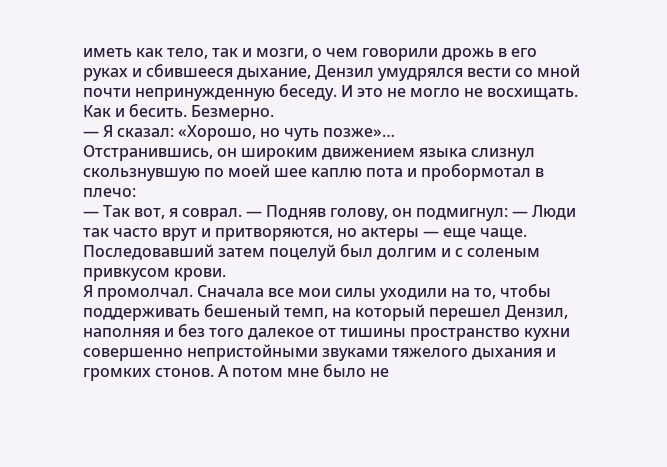иметь как тело, так и мозги, о чем говорили дрожь в его руках и сбившееся дыхание, Дензил умудрялся вести со мной почти непринужденную беседу. И это не могло не восхищать. Как и бесить. Безмерно.
— Я сказал: «Хорошо, но чуть позже»…
Отстранившись, он широким движением языка слизнул скользнувшую по моей шее каплю пота и пробормотал в плечо:
— Так вот, я соврал. — Подняв голову, он подмигнул: — Люди так часто врут и притворяются, но актеры — еще чаще.
Последовавший затем поцелуй был долгим и с соленым привкусом крови.
Я промолчал. Сначала все мои силы уходили на то, чтобы поддерживать бешеный темп, на который перешел Дензил, наполняя и без того далекое от тишины пространство кухни совершенно непристойными звуками тяжелого дыхания и громких стонов. А потом мне было не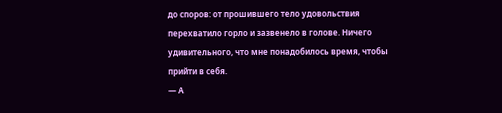до споров: от прошившего тело удовольствия перехватило горло и зазвенело в голове. Ничего удивительного, что мне понадобилось время, чтобы прийти в себя.
— А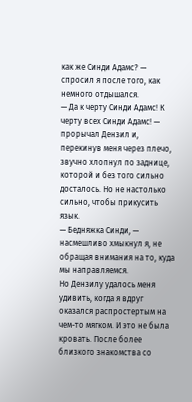как же Синди Адамс? — спросил я после того, как немного отдышался.
— Да к черту Синди Адамс! К черту всех Синди Адамс! — прорычал Дензил и, перекинув меня через плечо, звучно хлопнул по заднице, которой и без того сильно досталось. Но не настолько сильно, чтобы прикусить язык.
— Бедняжка Синди, — насмешливо хмыкнул я, не обращая внимания на то, куда мы направляемся.
Но Дензилу удалось меня удивить, когда я вдруг оказался распростертым на чем-то мягком. И это не была кровать. После более близкого знакомства со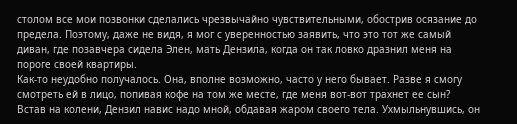столом все мои позвонки сделались чрезвычайно чувствительными, обострив осязание до предела. Поэтому, даже не видя, я мог с уверенностью заявить, что это тот же самый диван, где позавчера сидела Элен, мать Дензила, когда он так ловко дразнил меня на пороге своей квартиры.
Как-то неудобно получалось. Она, вполне возможно, часто у него бывает. Разве я смогу смотреть ей в лицо, попивая кофе на том же месте, где меня вот-вот трахнет ее сын?
Встав на колени, Дензил навис надо мной, обдавая жаром своего тела. Ухмыльнувшись, он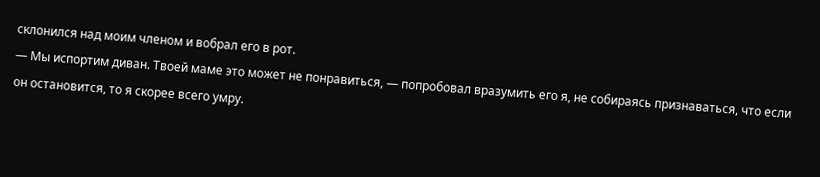склонился над моим членом и вобрал его в рот.
— Мы испортим диван. Твоей маме это может не понравиться, — попробовал вразумить его я, не собираясь признаваться, что если он остановится, то я скорее всего умру.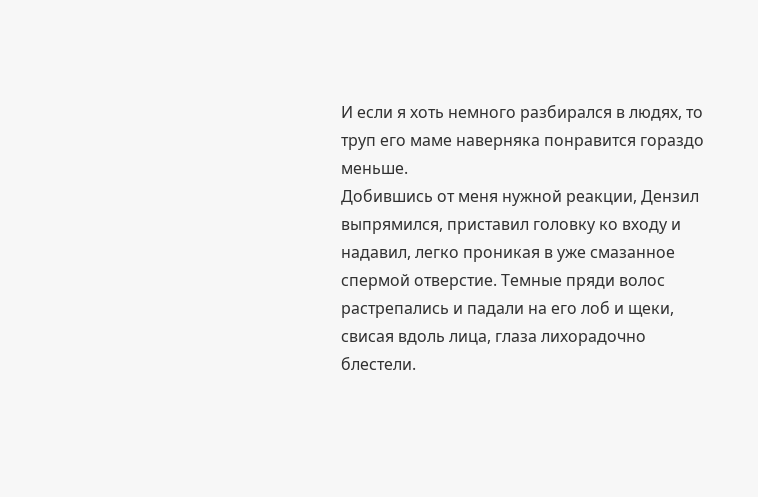И если я хоть немного разбирался в людях, то труп его маме наверняка понравится гораздо меньше.
Добившись от меня нужной реакции, Дензил выпрямился, приставил головку ко входу и надавил, легко проникая в уже смазанное спермой отверстие. Темные пряди волос растрепались и падали на его лоб и щеки, свисая вдоль лица, глаза лихорадочно блестели.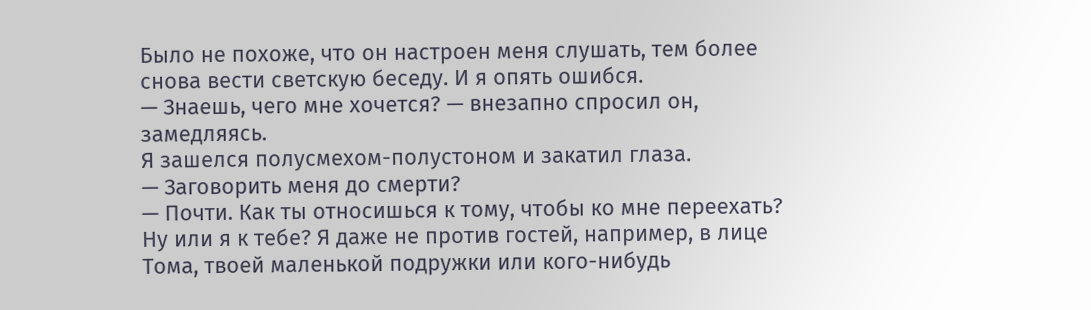Было не похоже, что он настроен меня слушать, тем более снова вести светскую беседу. И я опять ошибся.
— Знаешь, чего мне хочется? — внезапно спросил он, замедляясь.
Я зашелся полусмехом-полустоном и закатил глаза.
— Заговорить меня до смерти?
— Почти. Как ты относишься к тому, чтобы ко мне переехать? Ну или я к тебе? Я даже не против гостей, например, в лице Тома, твоей маленькой подружки или кого-нибудь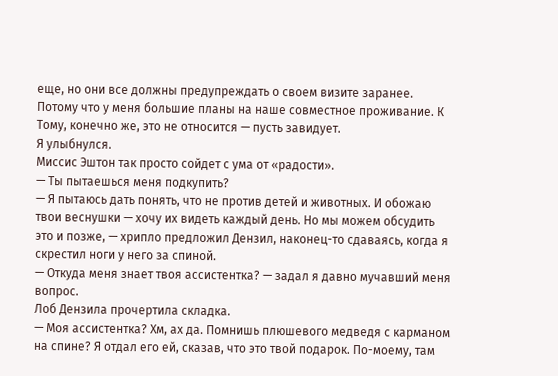еще, но они все должны предупреждать о своем визите заранее. Потому что у меня большие планы на наше совместное проживание. К Тому, конечно же, это не относится — пусть завидует.
Я улыбнулся.
Миссис Эштон так просто сойдет с ума от «радости».
— Ты пытаешься меня подкупить?
— Я пытаюсь дать понять, что не против детей и животных. И обожаю твои веснушки — хочу их видеть каждый день. Но мы можем обсудить это и позже, — хрипло предложил Дензил, наконец-то сдаваясь, когда я скрестил ноги у него за спиной.
— Откуда меня знает твоя ассистентка? — задал я давно мучавший меня вопрос.
Лоб Дензила прочертила складка.
— Моя ассистентка? Хм, ах да. Помнишь плюшевого медведя с карманом на спине? Я отдал его ей, сказав, что это твой подарок. По-моему, там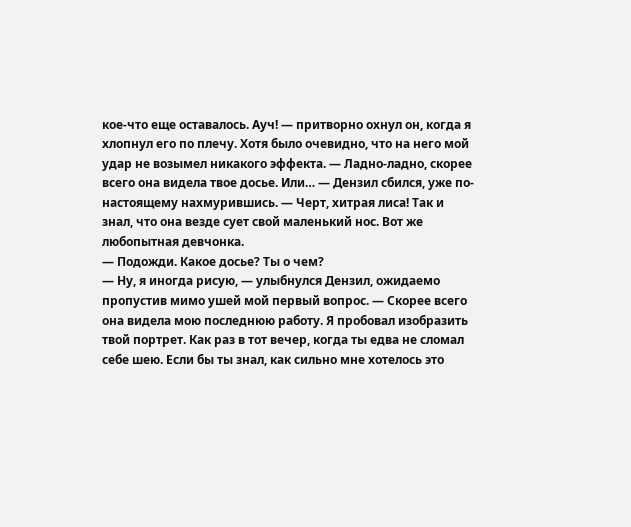кое-что еще оставалось. Ауч! — притворно охнул он, когда я хлопнул его по плечу. Хотя было очевидно, что на него мой удар не возымел никакого эффекта. — Ладно-ладно, скорее всего она видела твое досье. Или… — Дензил сбился, уже по-настоящему нахмурившись. — Черт, хитрая лиса! Так и знал, что она везде сует свой маленький нос. Вот же любопытная девчонка.
— Подожди. Какое досье? Ты о чем?
— Ну, я иногда рисую, — улыбнулся Дензил, ожидаемо пропустив мимо ушей мой первый вопрос. — Скорее всего она видела мою последнюю работу. Я пробовал изобразить твой портрет. Как раз в тот вечер, когда ты едва не сломал себе шею. Если бы ты знал, как сильно мне хотелось это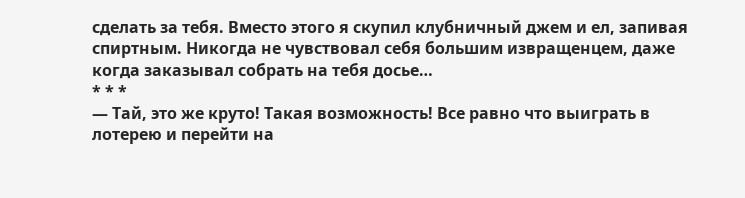сделать за тебя. Вместо этого я скупил клубничный джем и ел, запивая спиртным. Никогда не чувствовал себя большим извращенцем, даже когда заказывал собрать на тебя досье…
* * *
— Тай, это же круто! Такая возможность! Все равно что выиграть в лотерею и перейти на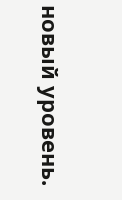новый уровень.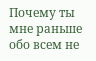Почему ты мне раньше обо всем не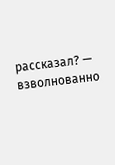рассказал? — взволнованно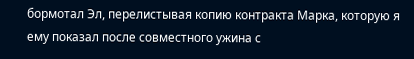бормотал Эл, перелистывая копию контракта Марка, которую я ему показал после совместного ужина с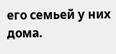его семьей у них дома.